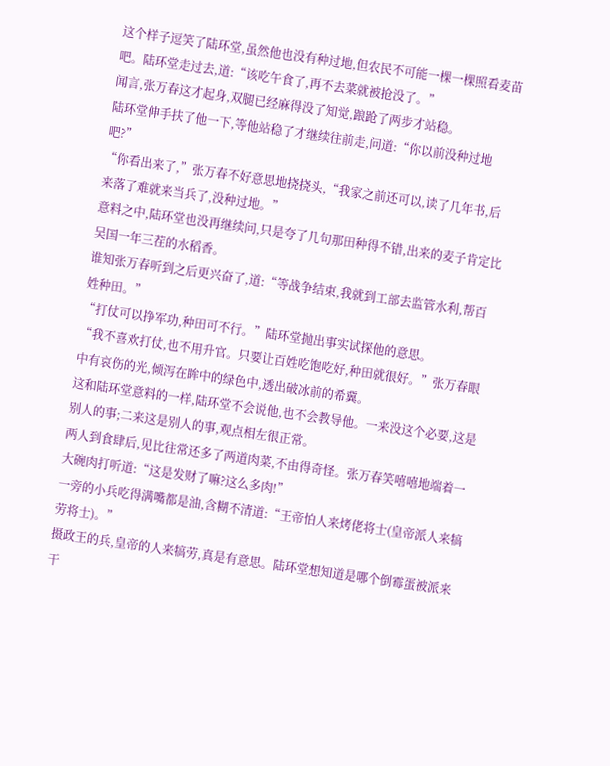这个样子逗笑了陆环堂,虽然他也没有种过地,但农民不可能一棵一棵照看麦苗吧。陆环堂走过去,道:“该吃午食了,再不去菜就被抢没了。”
闻言,张万春这才起身,双腿已经麻得没了知觉,踉跄了两步才站稳。
陆环堂伸手扶了他一下,等他站稳了才继续往前走,问道:“你以前没种过地吧?”
“你看出来了,”张万春不好意思地挠挠头,“我家之前还可以,读了几年书,后来落了难就来当兵了,没种过地。”
意料之中,陆环堂也没再继续问,只是夸了几句那田种得不错,出来的麦子肯定比吴国一年三茬的水稻香。
谁知张万春听到之后更兴奋了,道:“等战争结束,我就到工部去监管水利,帮百姓种田。”
“打仗可以挣军功,种田可不行。”陆环堂抛出事实试探他的意思。
“我不喜欢打仗,也不用升官。只要让百姓吃饱吃好,种田就很好。”张万春眼中有哀伤的光,倾泻在眸中的绿色中,透出破冰前的希冀。
这和陆环堂意料的一样,陆环堂不会说他,也不会教导他。一来没这个必要,这是别人的事;二来这是别人的事,观点相左很正常。
两人到食肆后,见比往常还多了两道肉菜,不由得奇怪。张万春笑嘻嘻地端着一大碗肉打听道:“这是发财了嘛?这么多肉!”
一旁的小兵吃得满嘴都是油,含糊不清道:“王帝怕人来烤佬将士(皇帝派人来犒劳将士)。”
摄政王的兵,皇帝的人来犒劳,真是有意思。陆环堂想知道是哪个倒霉蛋被派来干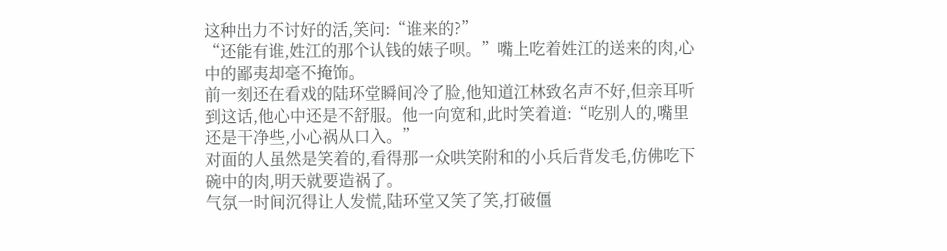这种出力不讨好的活,笑问:“谁来的?”
“还能有谁,姓江的那个认钱的婊子呗。”嘴上吃着姓江的送来的肉,心中的鄙夷却毫不掩饰。
前一刻还在看戏的陆环堂瞬间冷了脸,他知道江林致名声不好,但亲耳听到这话,他心中还是不舒服。他一向宽和,此时笑着道:“吃别人的,嘴里还是干净些,小心祸从口入。”
对面的人虽然是笑着的,看得那一众哄笑附和的小兵后背发毛,仿佛吃下碗中的肉,明天就要造祸了。
气氛一时间沉得让人发慌,陆环堂又笑了笑,打破僵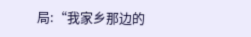局:“我家乡那边的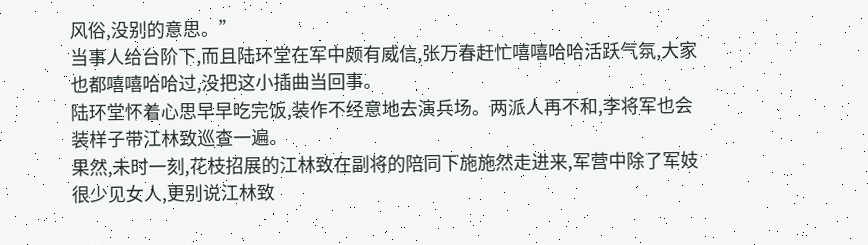风俗,没别的意思。”
当事人给台阶下,而且陆环堂在军中颇有威信,张万春赶忙嘻嘻哈哈活跃气氛,大家也都嘻嘻哈哈过,没把这小插曲当回事。
陆环堂怀着心思早早吃完饭,装作不经意地去演兵场。两派人再不和,李将军也会装样子带江林致巡查一遍。
果然,未时一刻,花枝招展的江林致在副将的陪同下施施然走进来,军营中除了军妓很少见女人,更别说江林致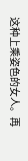这种上乘姿色的女人。再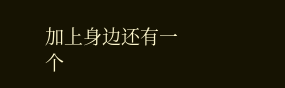加上身边还有一个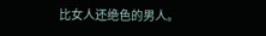比女人还绝色的男人。